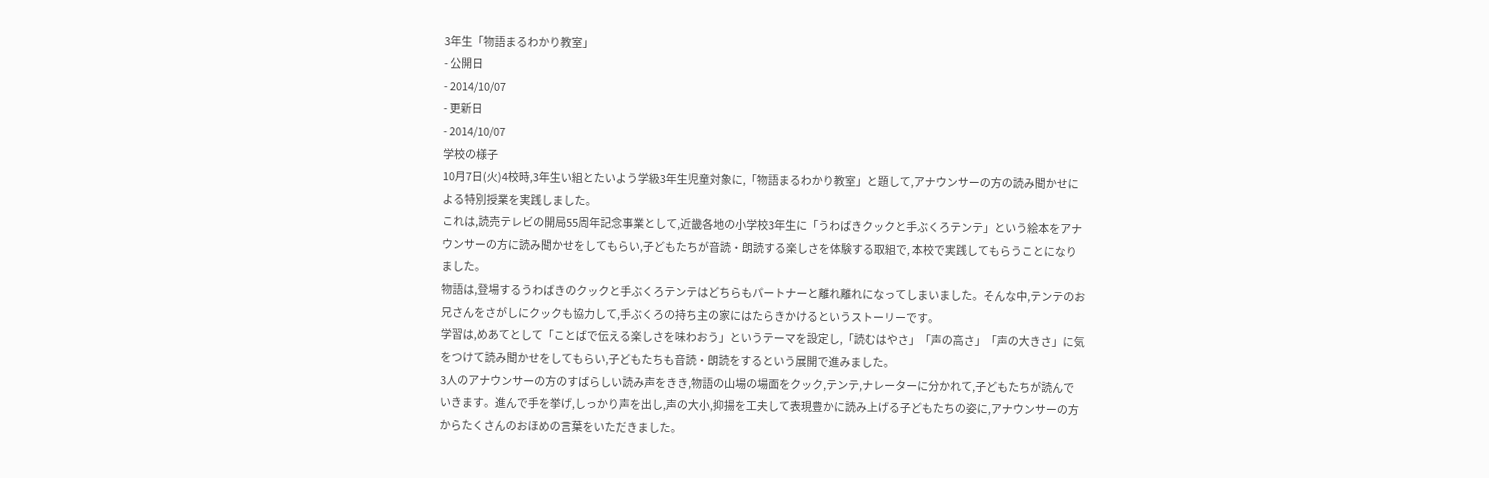3年生「物語まるわかり教室」
- 公開日
- 2014/10/07
- 更新日
- 2014/10/07
学校の様子
10月7日(火)4校時,3年生い組とたいよう学級3年生児童対象に,「物語まるわかり教室」と題して,アナウンサーの方の読み聞かせによる特別授業を実践しました。
これは,読売テレビの開局55周年記念事業として,近畿各地の小学校3年生に「うわばきクックと手ぶくろテンテ」という絵本をアナウンサーの方に読み聞かせをしてもらい,子どもたちが音読・朗読する楽しさを体験する取組で, 本校で実践してもらうことになりました。
物語は,登場するうわばきのクックと手ぶくろテンテはどちらもパートナーと離れ離れになってしまいました。そんな中,テンテのお兄さんをさがしにクックも協力して,手ぶくろの持ち主の家にはたらきかけるというストーリーです。
学習は,めあてとして「ことばで伝える楽しさを味わおう」というテーマを設定し,「読むはやさ」「声の高さ」「声の大きさ」に気をつけて読み聞かせをしてもらい,子どもたちも音読・朗読をするという展開で進みました。
3人のアナウンサーの方のすばらしい読み声をきき,物語の山場の場面をクック,テンテ,ナレーターに分かれて,子どもたちが読んでいきます。進んで手を挙げ,しっかり声を出し,声の大小,抑揚を工夫して表現豊かに読み上げる子どもたちの姿に,アナウンサーの方からたくさんのおほめの言葉をいただきました。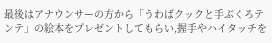最後はアナウンサーの方から「うわばクックと手ぶくろテンテ」の絵本をプレゼントしてもらい,握手やハイタッチを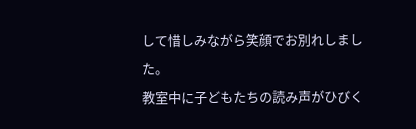して惜しみながら笑顔でお別れしました。
教室中に子どもたちの読み声がひびく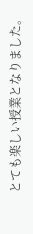とても楽しい授業となりました。